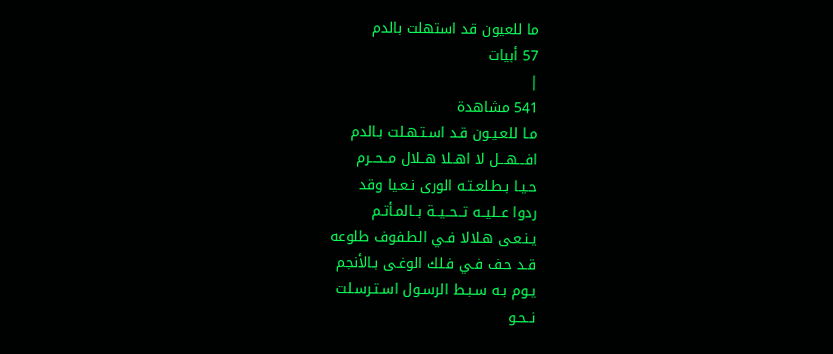ما للعيون قد استهلت بالدم
57 أبيات
|
541 مشاهدة
مـا للعـيـون قـد اسـتـهـلت بـالدم
افـــهـــل لا اهــلا هــلال مــحــرم
حـيـا بـطـلعـتـه الورى نـعـيا وقد
ردوا عــليــه تــحــيــة بــالمـأتـم
يـنـعـى هـلالا فـي الطـفوف طلوعه
قـد حـف فـي فـلك الوغـى بـالأنجم
يـوم بـه سـبـط الرسـول اسـتـرسـلت
نــحـو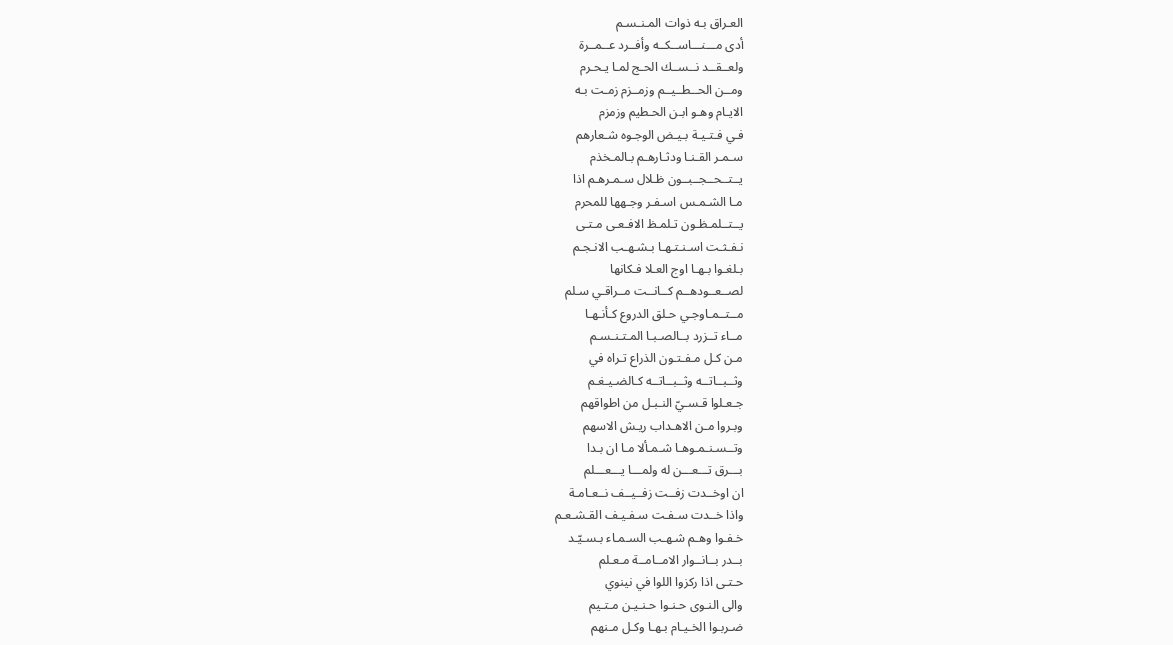العـراق بـه ذوات المـنـسـم
أدى مـــنـــاســكــه وأفــرد عــمــرة
ولعــقــد نــســك الحـج لمـا يـحـرم
ومــن الحــطــيــم وزمــزم زمـت بـه
الايـام وهـو ابـن الحـطيم وزمزم
فـي فـتـيـة بـيـض الوجـوه شـعارهم
سـمـر القـنـا ودثـارهـم بـالمـخذم
يــتــحــجــبــون ظـلال سـمـرهـم اذا
مـا الشـمـس اسـفـر وجـهها للمحرم
يــتــلمـظـون تـلمـظ الافـعـى مـتـى
نـفـثـت اسـنـتـهـا بـشـهـب الانـجـم
بـلغـوا بـهـا اوج العـلا فـكانها
لصــعــودهــم كــانــت مــراقـي سـلم
مــتــمـاوجـي حـلق الدروع كـأنـهـا
مــاء تــزرد بــالصـبـا المـتـنـسـم
مـن كـل مـفـتـون الذراع تـراه في
وثــبــاتــه وثــبــاتــه كـالضـيـغـم
جـعـلوا قـسـيّ النـبـل من اطواقهم
وبـروا مـن الاهـداب ريـش الاسهم
وتــسـنـمـوهـا شـمـألا مـا ان بـدا
بـــرق تـــعـــن له ولمـــا يـــعـــلم
ان اوخــدت زفــت زفــيــف نــعـامـة
واذا خــدت سـفـت سـفـيـف القـشـعـم
خـفـوا وهـم شـهـب السـمـاء بـسـيّـد
بــدر بــانــوار الامــامــة مـعـلم
حـتـى اذا ركزوا اللوا في نينوي
والى النـوى حـنـوا حـنـيـن مـتـيم
ضـربـوا الخـيـام بـهـا وكـل مـنهم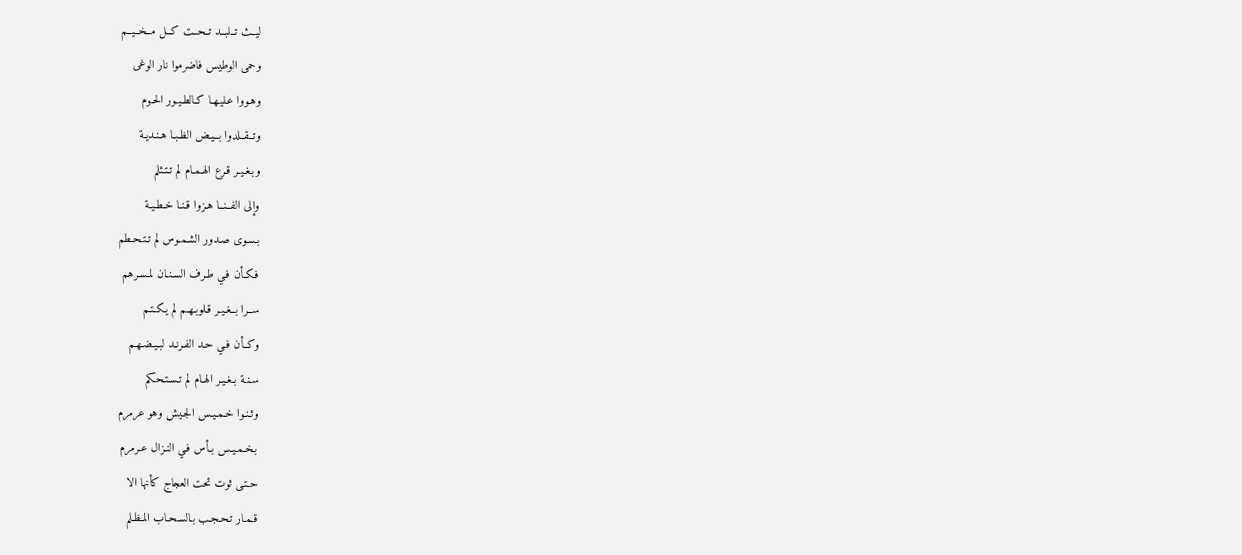ليــث تــلبــد تــحــت كــل مــخــيــم
وحمى الوطيس فاضرموا نار الوغى
وهـووا عـليـهـا كـالطـيـور الحـوم
وتــقــلدوا بــيـض الظـبـا هـنـديـة
وبـغـيـر قـرع الهـمـام لم تـتـثلم
وإلى الفــنــا هـزوا قـنـا خـطـيـة
بـسـوى صـدور الشـمـوس لم تـتـحـطم
فـكـأن فـي طـرف السـنـان لمـسـرهم
ســرا بــغـيـر قـلوبـهـم لم يـكـتـم
وكــأن فـي حـد الفـرنـد لبـيـضـهـم
سـنـة بـغـيـر الهـام لم تـسـتـحـكم
وثـنـوا خـمـيـس الجـيش وهو عرمرم
بـخـمـيـس بـأس فـي النـزال عـرمرم
حـتـى ثوت تحت العجاج كأنها الا
قـمـار تـحـجـب بـالسـحـاب المـظـلم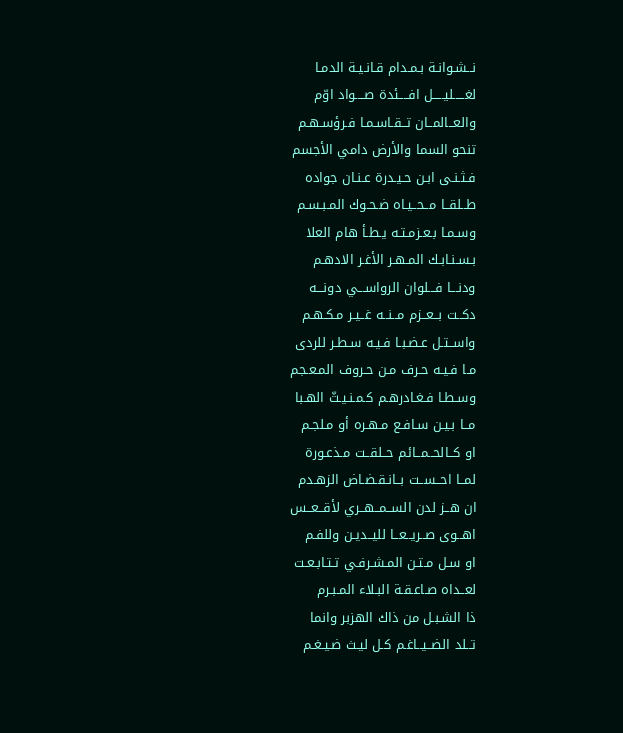نــشـوانـة بـمـدام قـانـيـة الدمـا
لغـــــليـــــل افــــئدة صــــواد اوّم
والعــالمــان تــقـاسـمـا فـرؤسـهـم
تنحو السما والأرض دامي الأجسم
فـثـنـى ابـن حـيـدرة عـنـان جواده
طــلقــا مــحــيـاه ضـحـوك المـبـسـم
وسـمـا بـعـزمـتـه يـطـأ هام العلا
بـسـنـابـك المـهـر الأغـر الادهـم
ودنـــا فـــلوان الرواســـي دونـــه
دكــت بــعــزم مــنــه غــيـر مـكـهـم
واســتـل عـضـبـا فـيـه سـطـر للردى
مـا فـيـه حـرف مـن حـروف المـعـجم
وسـطـا فـغـادرهـم كـمـنـيـثّ الهـبا
مــا بـيـن سـافـع مـهـره أو مـلجـم
او كــالحــمــائم حــلقــت مـذعـورة
لمــا احــســت بــانـقـضـاض الزهـدم
ان هــز لدن الســمــهــري لأقــعــس
اهــوى صــريــعــا لليــديـن وللفـم
او سـل مـتـن المـشـرفـي تـتـابـعـت
لعــداه صـاعـقـة البـلاء المـبـرم
ذا الشـبـل من ذاك الهزبر وانما
تــلد الضــيــاغـم كـل ليـث ضـيـغـم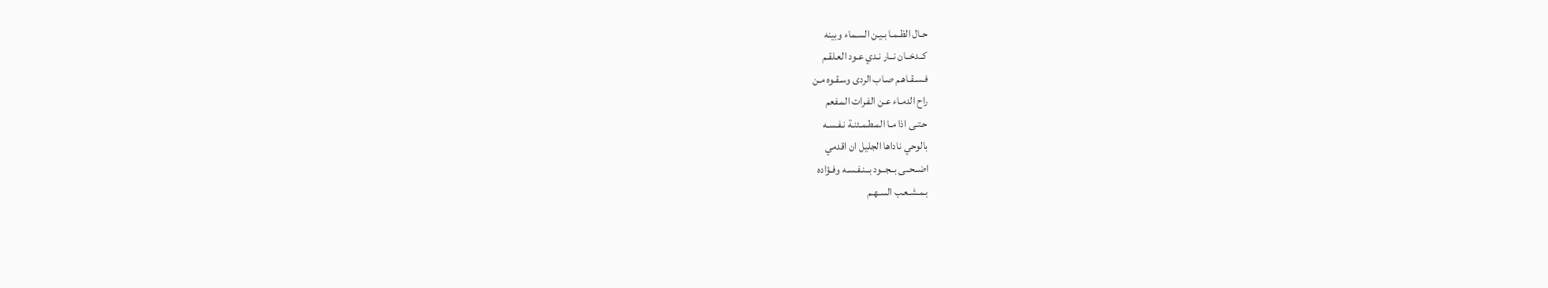حـال الظـمـا بـيـن السـماء وبينه
كــدخــان نــار نـدي عـود العـلقـم
فـسـقـاهـم صـاب الردى وسـقـوه مـن
راح الدمـاء عـن الفـرات المـفعم
حـتـى اذا مـا المـطـمـئنـة نـفـسـه
بالوحي ناداها الجليل ان اقدمي
اضــحــى بــجــود بــنـفـسـه وفـؤاده
بـمـشـعـب السـهـم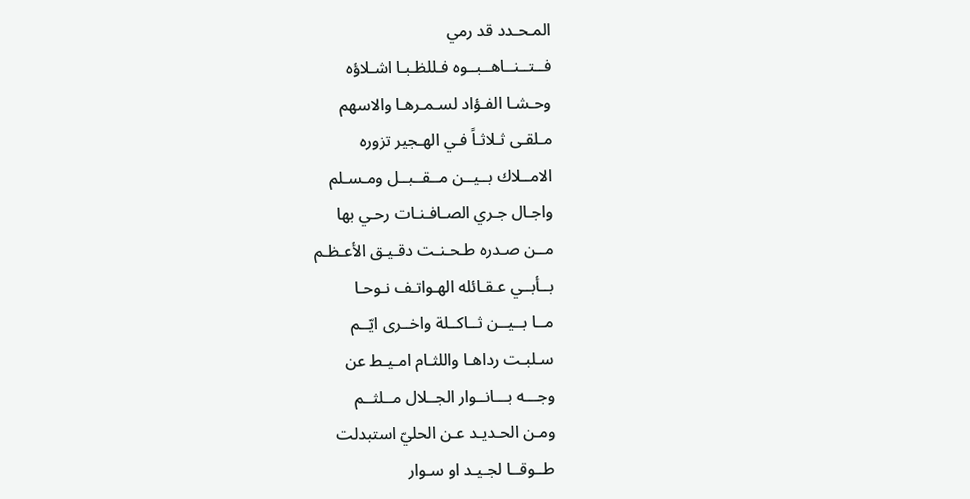المـحـدد قد رمي
فــتــنــاهــبــوه فـللظـبـا اشـلاؤه
وحـشـا الفـؤاد لسـمـرهـا والاسهم
مـلقـى ثـلاثـاً فـي الهـجير تزوره
الامــلاك بــيــن مــقــبــل ومـسـلم
واجـال جـري الصـافـنـات رحـي بها
مــن صـدره طـحـنـت دقـيـق الأعـظـم
بــأبــي عـقـائله الهـواتـف نـوحـا
مــا بــيــن ثــاكــلة واخــرى ايّــم
سـلبـت رداهـا واللثـام امـيـط عن
وجـــه بـــانــوار الجــلال مــلثــم
ومـن الحـديـد عـن الحليّ استبدلت
طــوقــا لجـيـد او سـوار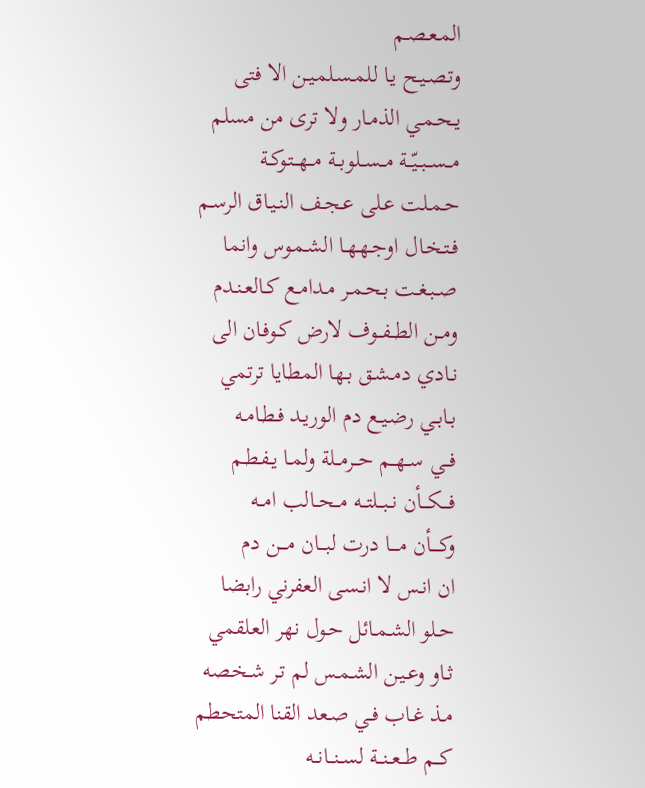المـعـصـم
وتـصـيـح يـا للمـسـلمـيـن الا فتى
يـحـمـي الذمـار ولا ترى من مسلم
مــســبــيّــة مــســلوبــة مــهــتـوكـة
حـمـلت عـلى عـجـف النـيـاق الرسـم
فـتـخـال اوجـهـهـا الشـمـوس وانما
صــبـغـت بـحـمـر مـدامـع كـالعـنـدم
ومــن الطــفــوف لارض كـوفـان الى
نـادي دمـشـق بـها المطايا ترتمي
بـابـي رضـيـع دم الوريـد فـطـامـه
فــي ســهــم حــرمــلة ولمـا يـفـطـم
فـــكـــأن نــبــلتــه مــحــالب امــه
وكــــأن مــــا درت لبـــان مـــن دم
ان انـس لا انـسى العفرني رابضا
حـلو الشـمـائل حـول نهر العلقمي
ثـاو وعـيـن الشـمـس لم تـر شـخـصه
مـذ غـاب فـي صـعد القنا المتحطم
كــم طــعــنــة لســنــانــه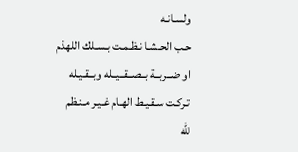ولسـانـه
حـب الحـشـا نـظـمـت بـسـلك اللهذم
او ضــربــة بــصــقــيــله وبــقـيـله
تـركـت سـقـيـط الهـام غـيـر مـنـظم
للّه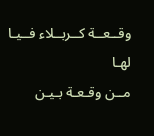وقــعــة كــربــلاء فــيـا لهـا
مــن وقـعـة بـيـن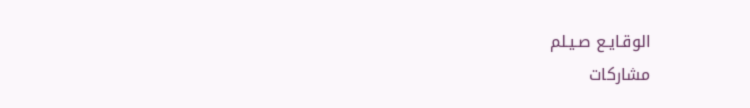الوقـايـع صـيـلم
مشاركات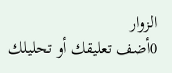الزوار
0أضف تعليقك أو تحليلك